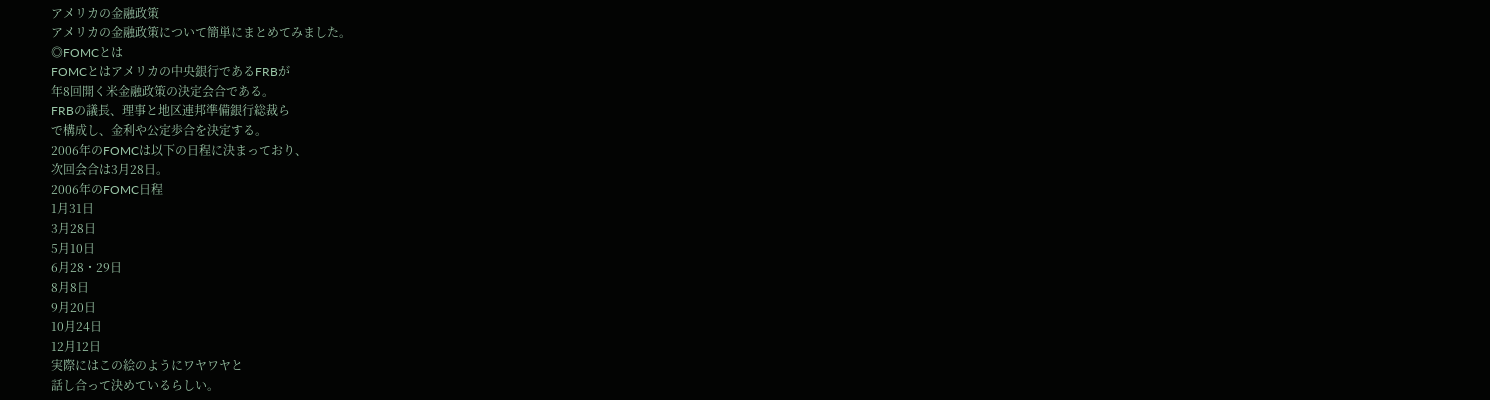アメリカの金融政策
アメリカの金融政策について簡単にまとめてみました。
◎FOMCとは
FOMCとはアメリカの中央銀行であるFRBが
年8回開く米金融政策の決定会合である。
FRBの議長、理事と地区連邦準備銀行総裁ら
で構成し、金利や公定歩合を決定する。
2006年のFOMCは以下の日程に決まっており、
次回会合は3月28日。
2006年のFOMC日程
1月31日
3月28日
5月10日
6月28・29日
8月8日
9月20日
10月24日
12月12日
実際にはこの絵のようにワヤワヤと
話し合って決めているらしい。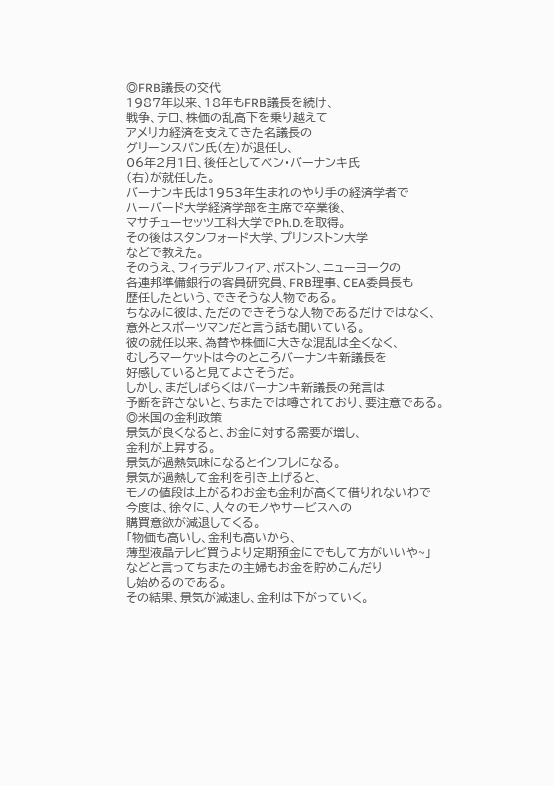◎FRB議長の交代
1987年以来、18年もFRB議長を続け、
戦争、テロ、株価の乱高下を乗り越えて
アメリカ経済を支えてきた名議長の
グリーンスパン氏(左)が退任し、
06年2月1日、後任としてベン・バーナンキ氏
(右)が就任した。
バーナンキ氏は1953年生まれのやり手の経済学者で
ハーバード大学経済学部を主席で卒業後、
マサチューセッツ工科大学でPh.D.を取得。
その後はスタンフォード大学、プリンストン大学
などで教えた。
そのうえ、フィラデルフィア、ボストン、ニューヨークの
各連邦準備銀行の客員研究員、FRB理事、CEA委員長も
歴任したという、できそうな人物である。
ちなみに彼は、ただのできそうな人物であるだけではなく、
意外とスポーツマンだと言う話も聞いている。
彼の就任以来、為替や株価に大きな混乱は全くなく、
むしろマーケットは今のところバーナンキ新議長を
好感していると見てよさそうだ。
しかし、まだしばらくはバーナンキ新議長の発言は
予断を許さないと、ちまたでは噂されており、要注意である。
◎米国の金利政策
景気が良くなると、お金に対する需要が増し、
金利が上昇する。
景気が過熱気味になるとインフレになる。
景気が過熱して金利を引き上げると、
モノの値段は上がるわお金も金利が高くて借りれないわで
今度は、徐々に、人々のモノやサービスへの
購買意欲が減退してくる。
「物価も高いし、金利も高いから、
薄型液晶テレビ買うより定期預金にでもして方がいいや~」
などと言ってちまたの主婦もお金を貯めこんだり
し始めるのである。
その結果、景気が減速し、金利は下がっていく。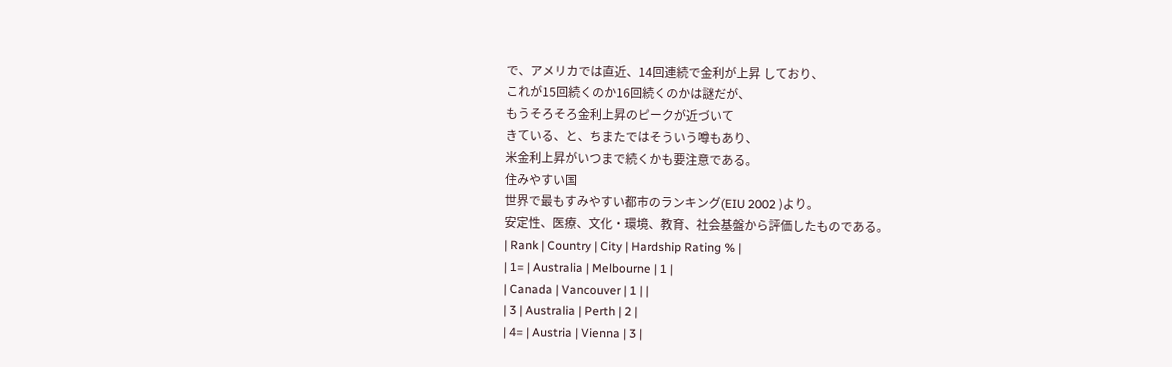で、アメリカでは直近、14回連続で金利が上昇 しており、
これが15回続くのか16回続くのかは謎だが、
もうそろそろ金利上昇のピークが近づいて
きている、と、ちまたではそういう噂もあり、
米金利上昇がいつまで続くかも要注意である。
住みやすい国
世界で最もすみやすい都市のランキング(EIU 2002 )より。
安定性、医療、文化・環境、教育、社会基盤から評価したものである。
| Rank | Country | City | Hardship Rating % |
| 1= | Australia | Melbourne | 1 |
| Canada | Vancouver | 1 | |
| 3 | Australia | Perth | 2 |
| 4= | Austria | Vienna | 3 |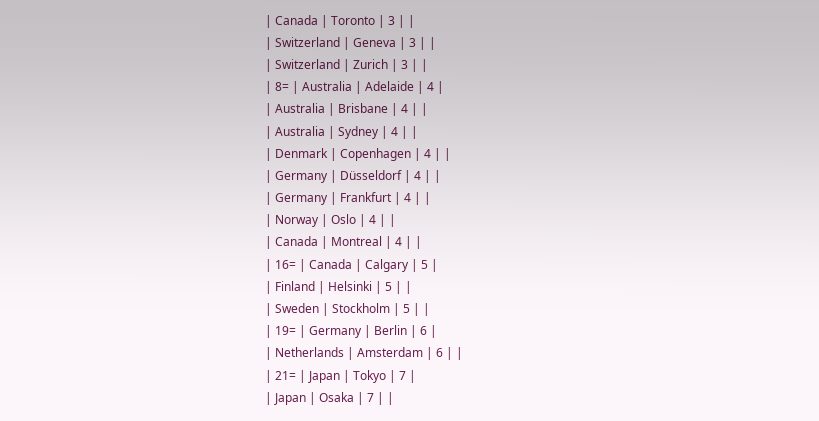| Canada | Toronto | 3 | |
| Switzerland | Geneva | 3 | |
| Switzerland | Zurich | 3 | |
| 8= | Australia | Adelaide | 4 |
| Australia | Brisbane | 4 | |
| Australia | Sydney | 4 | |
| Denmark | Copenhagen | 4 | |
| Germany | Düsseldorf | 4 | |
| Germany | Frankfurt | 4 | |
| Norway | Oslo | 4 | |
| Canada | Montreal | 4 | |
| 16= | Canada | Calgary | 5 |
| Finland | Helsinki | 5 | |
| Sweden | Stockholm | 5 | |
| 19= | Germany | Berlin | 6 |
| Netherlands | Amsterdam | 6 | |
| 21= | Japan | Tokyo | 7 |
| Japan | Osaka | 7 | |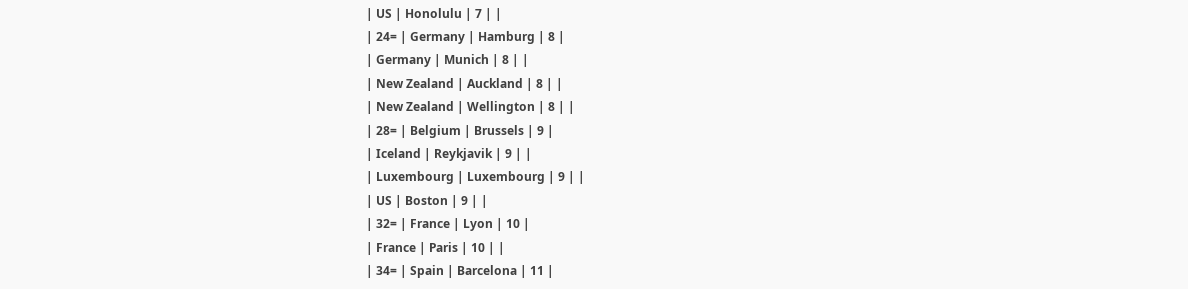| US | Honolulu | 7 | |
| 24= | Germany | Hamburg | 8 |
| Germany | Munich | 8 | |
| New Zealand | Auckland | 8 | |
| New Zealand | Wellington | 8 | |
| 28= | Belgium | Brussels | 9 |
| Iceland | Reykjavik | 9 | |
| Luxembourg | Luxembourg | 9 | |
| US | Boston | 9 | |
| 32= | France | Lyon | 10 |
| France | Paris | 10 | |
| 34= | Spain | Barcelona | 11 |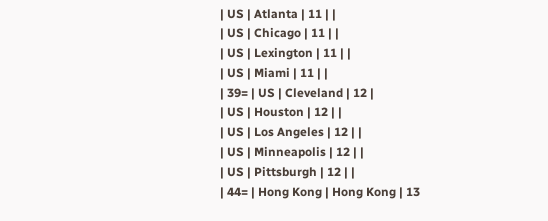| US | Atlanta | 11 | |
| US | Chicago | 11 | |
| US | Lexington | 11 | |
| US | Miami | 11 | |
| 39= | US | Cleveland | 12 |
| US | Houston | 12 | |
| US | Los Angeles | 12 | |
| US | Minneapolis | 12 | |
| US | Pittsburgh | 12 | |
| 44= | Hong Kong | Hong Kong | 13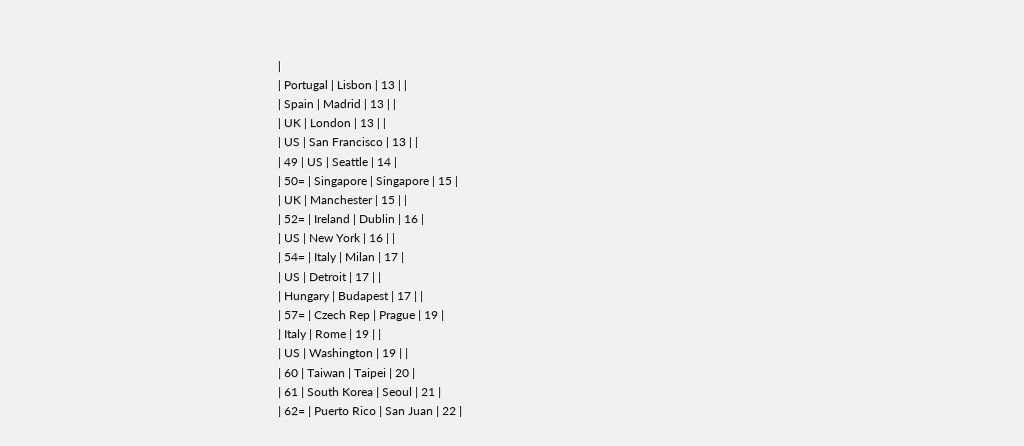|
| Portugal | Lisbon | 13 | |
| Spain | Madrid | 13 | |
| UK | London | 13 | |
| US | San Francisco | 13 | |
| 49 | US | Seattle | 14 |
| 50= | Singapore | Singapore | 15 |
| UK | Manchester | 15 | |
| 52= | Ireland | Dublin | 16 |
| US | New York | 16 | |
| 54= | Italy | Milan | 17 |
| US | Detroit | 17 | |
| Hungary | Budapest | 17 | |
| 57= | Czech Rep | Prague | 19 |
| Italy | Rome | 19 | |
| US | Washington | 19 | |
| 60 | Taiwan | Taipei | 20 |
| 61 | South Korea | Seoul | 21 |
| 62= | Puerto Rico | San Juan | 22 |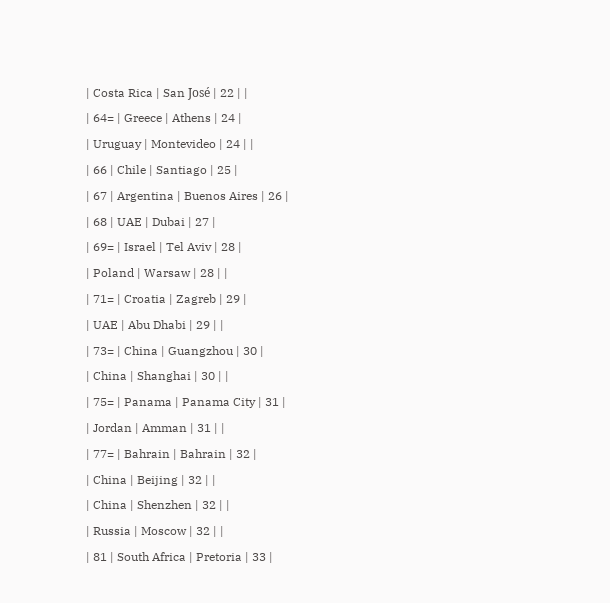| Costa Rica | San José | 22 | |
| 64= | Greece | Athens | 24 |
| Uruguay | Montevideo | 24 | |
| 66 | Chile | Santiago | 25 |
| 67 | Argentina | Buenos Aires | 26 |
| 68 | UAE | Dubai | 27 |
| 69= | Israel | Tel Aviv | 28 |
| Poland | Warsaw | 28 | |
| 71= | Croatia | Zagreb | 29 |
| UAE | Abu Dhabi | 29 | |
| 73= | China | Guangzhou | 30 |
| China | Shanghai | 30 | |
| 75= | Panama | Panama City | 31 |
| Jordan | Amman | 31 | |
| 77= | Bahrain | Bahrain | 32 |
| China | Beijing | 32 | |
| China | Shenzhen | 32 | |
| Russia | Moscow | 32 | |
| 81 | South Africa | Pretoria | 33 |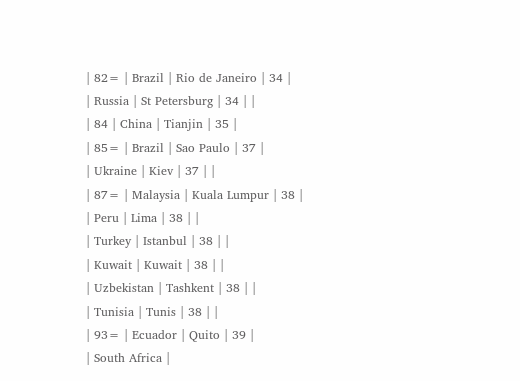| 82= | Brazil | Rio de Janeiro | 34 |
| Russia | St Petersburg | 34 | |
| 84 | China | Tianjin | 35 |
| 85= | Brazil | Sao Paulo | 37 |
| Ukraine | Kiev | 37 | |
| 87= | Malaysia | Kuala Lumpur | 38 |
| Peru | Lima | 38 | |
| Turkey | Istanbul | 38 | |
| Kuwait | Kuwait | 38 | |
| Uzbekistan | Tashkent | 38 | |
| Tunisia | Tunis | 38 | |
| 93= | Ecuador | Quito | 39 |
| South Africa |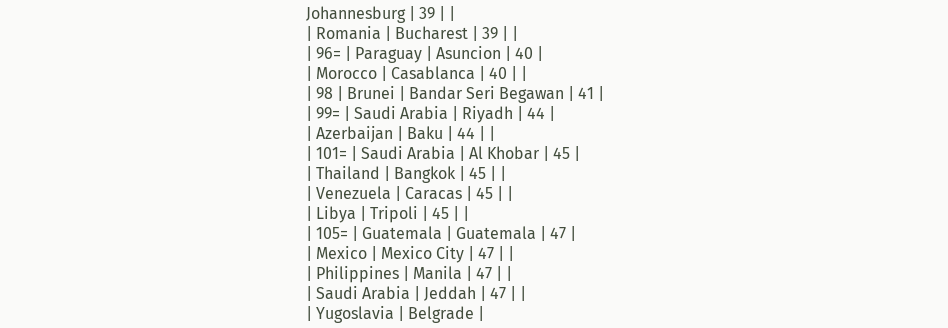Johannesburg | 39 | |
| Romania | Bucharest | 39 | |
| 96= | Paraguay | Asuncion | 40 |
| Morocco | Casablanca | 40 | |
| 98 | Brunei | Bandar Seri Begawan | 41 |
| 99= | Saudi Arabia | Riyadh | 44 |
| Azerbaijan | Baku | 44 | |
| 101= | Saudi Arabia | Al Khobar | 45 |
| Thailand | Bangkok | 45 | |
| Venezuela | Caracas | 45 | |
| Libya | Tripoli | 45 | |
| 105= | Guatemala | Guatemala | 47 |
| Mexico | Mexico City | 47 | |
| Philippines | Manila | 47 | |
| Saudi Arabia | Jeddah | 47 | |
| Yugoslavia | Belgrade |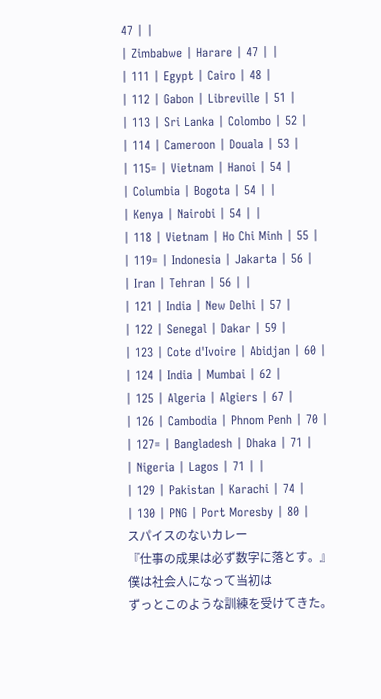47 | |
| Zimbabwe | Harare | 47 | |
| 111 | Egypt | Cairo | 48 |
| 112 | Gabon | Libreville | 51 |
| 113 | Sri Lanka | Colombo | 52 |
| 114 | Cameroon | Douala | 53 |
| 115= | Vietnam | Hanoi | 54 |
| Columbia | Bogota | 54 | |
| Kenya | Nairobi | 54 | |
| 118 | Vietnam | Ho Chi Minh | 55 |
| 119= | Indonesia | Jakarta | 56 |
| Iran | Tehran | 56 | |
| 121 | India | New Delhi | 57 |
| 122 | Senegal | Dakar | 59 |
| 123 | Cote d'Ivoire | Abidjan | 60 |
| 124 | India | Mumbai | 62 |
| 125 | Algeria | Algiers | 67 |
| 126 | Cambodia | Phnom Penh | 70 |
| 127= | Bangladesh | Dhaka | 71 |
| Nigeria | Lagos | 71 | |
| 129 | Pakistan | Karachi | 74 |
| 130 | PNG | Port Moresby | 80 |
スパイスのないカレー
『仕事の成果は必ず数字に落とす。』
僕は社会人になって当初は
ずっとこのような訓練を受けてきた。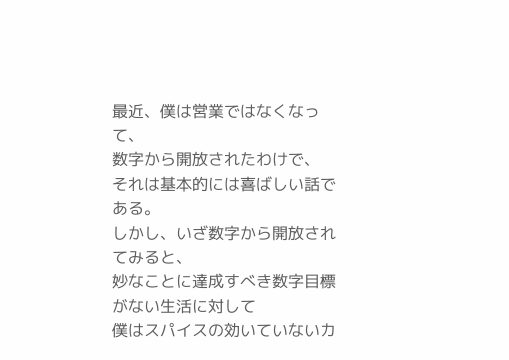最近、僕は営業ではなくなって、
数字から開放されたわけで、
それは基本的には喜ばしい話である。
しかし、いざ数字から開放されてみると、
妙なことに達成すべき数字目標がない生活に対して
僕はスパイスの効いていないカ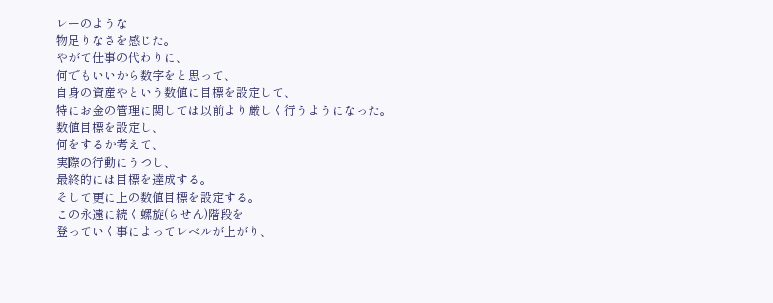レーのような
物足りなさを感じた。
やがて仕事の代わりに、
何でもいいから数字をと思って、
自身の資産やという数値に目標を設定して、
特にお金の管理に関しては以前より厳しく行うようになった。
数値目標を設定し、
何をするか考えて、
実際の行動にうつし、
最終的には目標を達成する。
そして更に上の数値目標を設定する。
この永遠に続く螺旋(らせん)階段を
登っていく事によってレベルが上がり、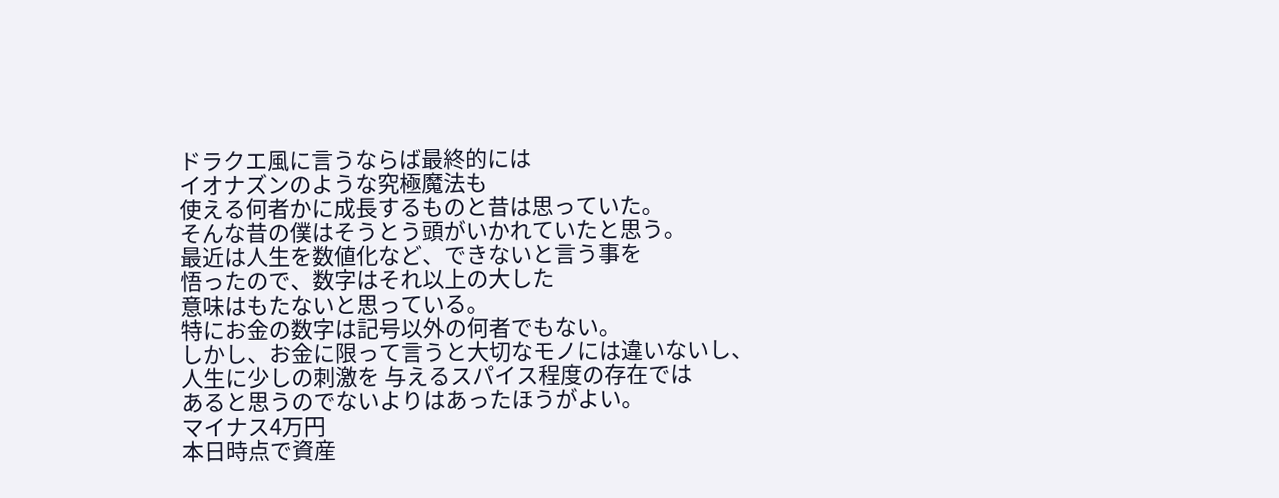ドラクエ風に言うならば最終的には
イオナズンのような究極魔法も
使える何者かに成長するものと昔は思っていた。
そんな昔の僕はそうとう頭がいかれていたと思う。
最近は人生を数値化など、できないと言う事を
悟ったので、数字はそれ以上の大した
意味はもたないと思っている。
特にお金の数字は記号以外の何者でもない。
しかし、お金に限って言うと大切なモノには違いないし、
人生に少しの刺激を 与えるスパイス程度の存在では
あると思うのでないよりはあったほうがよい。
マイナス4万円
本日時点で資産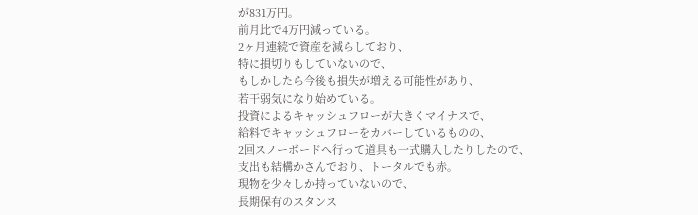が831万円。
前月比で4万円減っている。
2ヶ月連続で資産を減らしており、
特に損切りもしていないので、
もしかしたら今後も損失が増える可能性があり、
若干弱気になり始めている。
投資によるキャッシュフローが大きくマイナスで、
給料でキャッシュフローをカバーしているものの、
2回スノーボードへ行って道具も一式購入したりしたので、
支出も結構かさんでおり、トータルでも赤。
現物を少々しか持っていないので、
長期保有のスタンス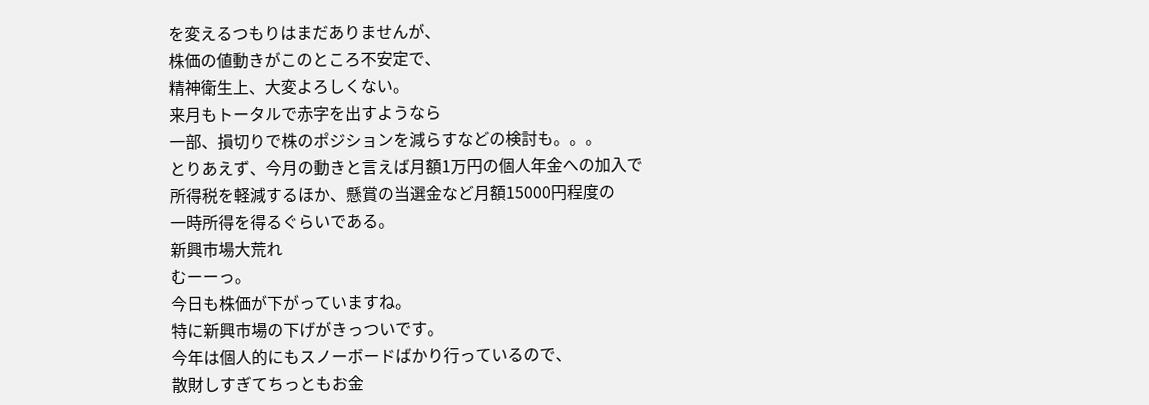を変えるつもりはまだありませんが、
株価の値動きがこのところ不安定で、
精神衛生上、大変よろしくない。
来月もトータルで赤字を出すようなら
一部、損切りで株のポジションを減らすなどの検討も。。。
とりあえず、今月の動きと言えば月額1万円の個人年金への加入で
所得税を軽減するほか、懸賞の当選金など月額15000円程度の
一時所得を得るぐらいである。
新興市場大荒れ
むーーっ。
今日も株価が下がっていますね。
特に新興市場の下げがきっついです。
今年は個人的にもスノーボードばかり行っているので、
散財しすぎてちっともお金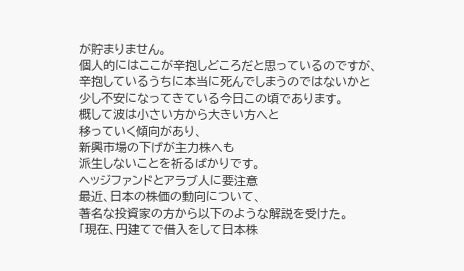が貯まりません。
個人的にはここが辛抱しどころだと思っているのですが、
辛抱しているうちに本当に死んでしまうのではないかと
少し不安になってきている今日この頃であります。
概して波は小さい方から大きい方へと
移っていく傾向があり、
新興市場の下げが主力株へも
派生しないことを祈るばかりです。
ヘッジファンドとアラブ人に要注意
最近、日本の株価の動向について、
著名な投資家の方から以下のような解説を受けた。
「現在、円建てで借入をして日本株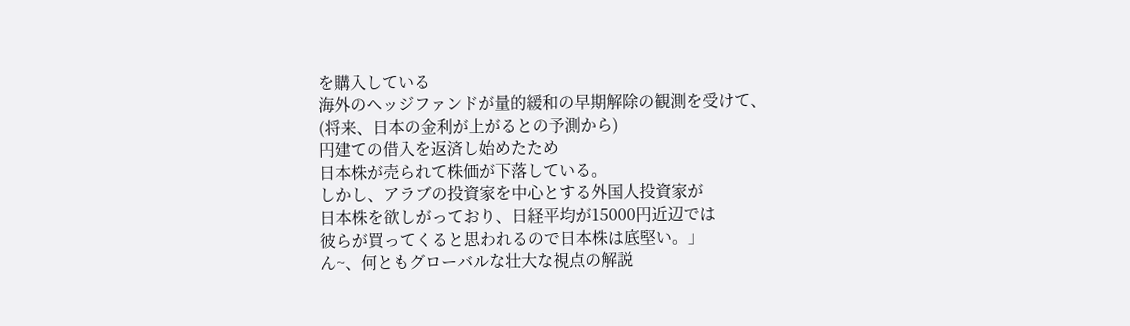を購入している
海外のヘッジファンドが量的緩和の早期解除の観測を受けて、
(将来、日本の金利が上がるとの予測から)
円建ての借入を返済し始めたため
日本株が売られて株価が下落している。
しかし、アラブの投資家を中心とする外国人投資家が
日本株を欲しがっており、日経平均が15000円近辺では
彼らが買ってくると思われるので日本株は底堅い。」
ん~、何ともグローバルな壮大な視点の解説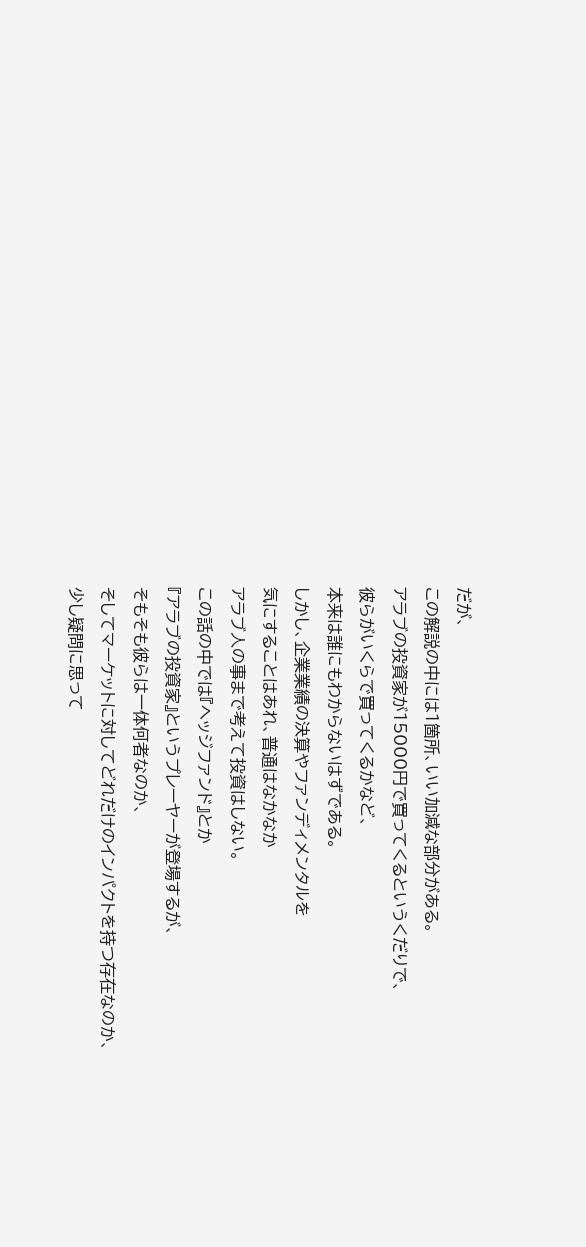だが、
この解説の中には1箇所、いい加減な部分がある。
アラブの投資家が15000円で買ってくるというくだりで、
彼らがいくらで買ってくるかなど、
本来は誰にもわからないはずである。
しかし、企業業績の決算やファンディメンタルを
気にすることはあれ、普通はなかなか
アラブ人の事まで考えて投資はしない。
この話の中では『ヘッジファンド』とか
『アラブの投資家』というプレーヤーが登場するが、
そもそも彼らは一体何者なのか、
そしてマーケットに対してどれだけのインパクトを持つ存在なのか、
少し疑問に思って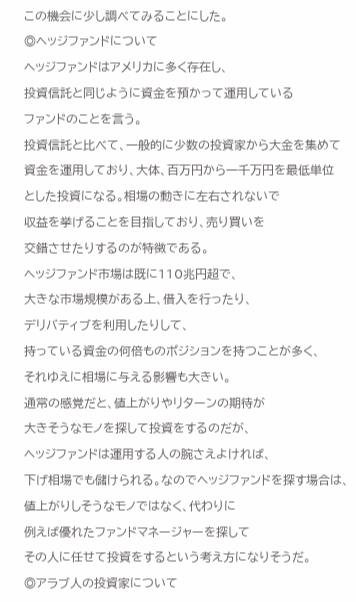この機会に少し調べてみることにした。
◎ヘッジファンドについて
ヘッジファンドはアメリカに多く存在し、
投資信託と同じように資金を預かって運用している
ファンドのことを言う。
投資信託と比べて、一般的に少数の投資家から大金を集めて
資金を運用しており、大体、百万円から一千万円を最低単位
とした投資になる。相場の動きに左右されないで
収益を挙げることを目指しており、売り買いを
交錯させたりするのが特徴である。
ヘッジファンド市場は既に110兆円超で、
大きな市場規模がある上、借入を行ったり、
デリバティブを利用したりして、
持っている資金の何倍ものポジションを持つことが多く、
それゆえに相場に与える影響も大きい。
通常の感覚だと、値上がりやリターンの期待が
大きそうなモノを探して投資をするのだが、
ヘッジファンドは運用する人の腕さえよければ、
下げ相場でも儲けられる。なのでヘッジファンドを探す場合は、
値上がりしそうなモノではなく、代わりに
例えば優れたファンドマネージャーを探して
その人に任せて投資をするという考え方になりそうだ。
◎アラブ人の投資家について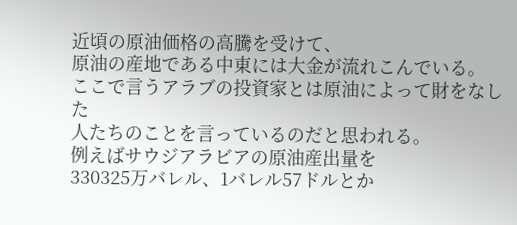近頃の原油価格の高騰を受けて、
原油の産地である中東には大金が流れこんでいる。
ここで言うアラブの投資家とは原油によって財をなした
人たちのことを言っているのだと思われる。
例えばサウジアラビアの原油産出量を
330325万バレル、1バレル57ドルとか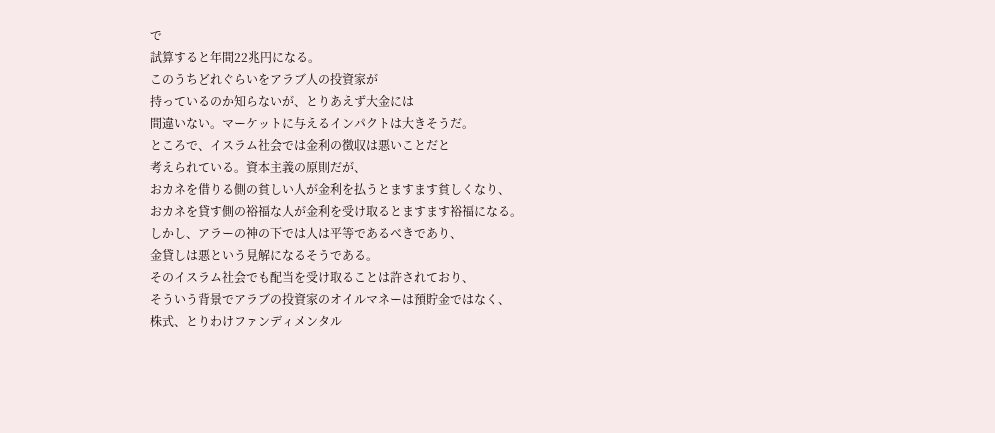で
試算すると年間22兆円になる。
このうちどれぐらいをアラブ人の投資家が
持っているのか知らないが、とりあえず大金には
間違いない。マーケットに与えるインパクトは大きそうだ。
ところで、イスラム社会では金利の徴収は悪いことだと
考えられている。資本主義の原則だが、
おカネを借りる側の貧しい人が金利を払うとますます貧しくなり、
おカネを貸す側の裕福な人が金利を受け取るとますます裕福になる。
しかし、アラーの神の下では人は平等であるべきであり、
金貸しは悪という見解になるそうである。
そのイスラム社会でも配当を受け取ることは許されており、
そういう背景でアラブの投資家のオイルマネーは預貯金ではなく、
株式、とりわけファンディメンタル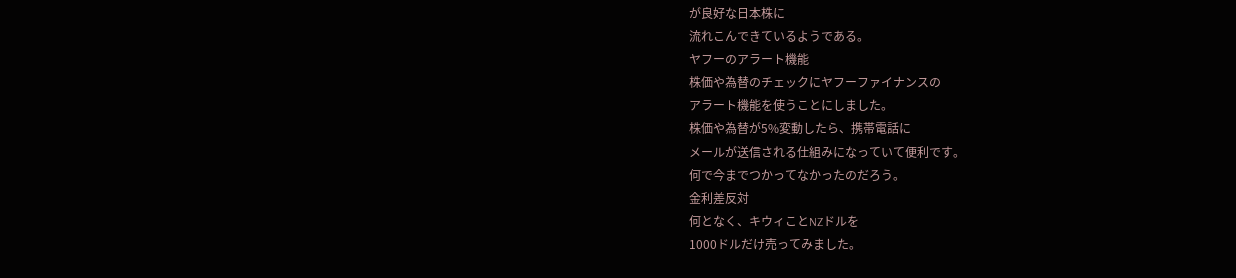が良好な日本株に
流れこんできているようである。
ヤフーのアラート機能
株価や為替のチェックにヤフーファイナンスの
アラート機能を使うことにしました。
株価や為替が5%変動したら、携帯電話に
メールが送信される仕組みになっていて便利です。
何で今までつかってなかったのだろう。
金利差反対
何となく、キウィことNZドルを
1000ドルだけ売ってみました。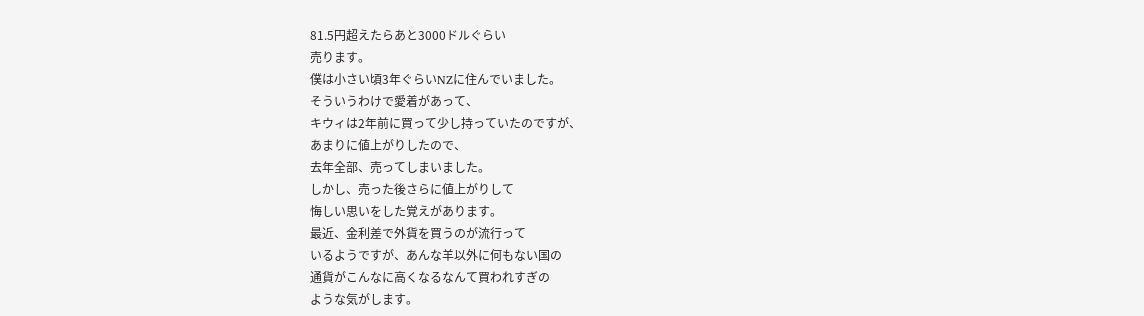81.5円超えたらあと3000ドルぐらい
売ります。
僕は小さい頃3年ぐらいNZに住んでいました。
そういうわけで愛着があって、
キウィは2年前に買って少し持っていたのですが、
あまりに値上がりしたので、
去年全部、売ってしまいました。
しかし、売った後さらに値上がりして
悔しい思いをした覚えがあります。
最近、金利差で外貨を買うのが流行って
いるようですが、あんな羊以外に何もない国の
通貨がこんなに高くなるなんて買われすぎの
ような気がします。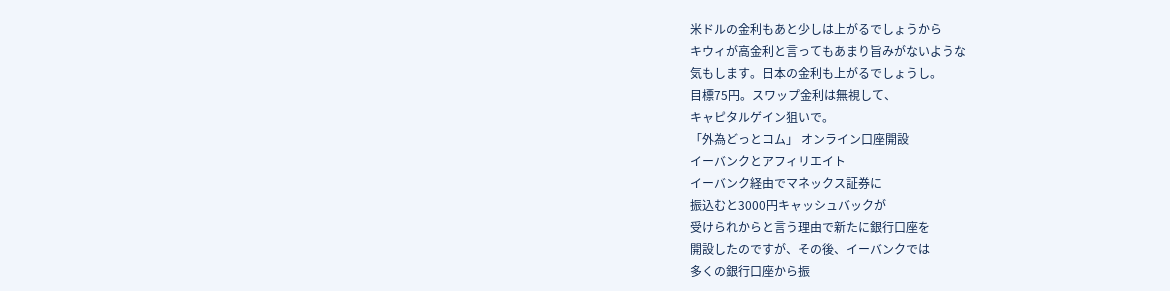米ドルの金利もあと少しは上がるでしょうから
キウィが高金利と言ってもあまり旨みがないような
気もします。日本の金利も上がるでしょうし。
目標75円。スワップ金利は無視して、
キャピタルゲイン狙いで。
「外為どっとコム」 オンライン口座開設
イーバンクとアフィリエイト
イーバンク経由でマネックス証券に
振込むと3000円キャッシュバックが
受けられからと言う理由で新たに銀行口座を
開設したのですが、その後、イーバンクでは
多くの銀行口座から振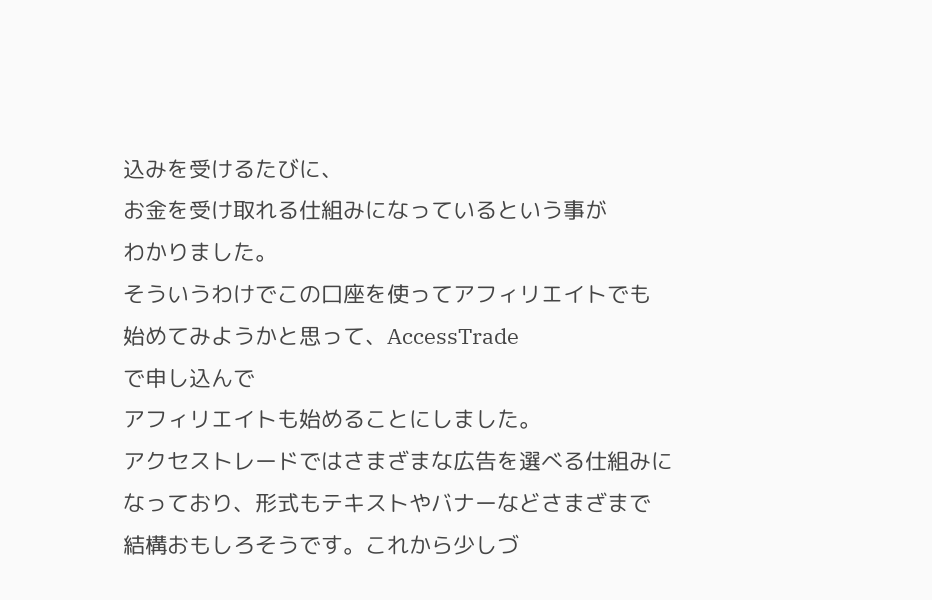込みを受けるたびに、
お金を受け取れる仕組みになっているという事が
わかりました。
そういうわけでこの口座を使ってアフィリエイトでも
始めてみようかと思って、AccessTrade
で申し込んで
アフィリエイトも始めることにしました。
アクセストレードではさまざまな広告を選べる仕組みに
なっており、形式もテキストやバナーなどさまざまで
結構おもしろそうです。これから少しづ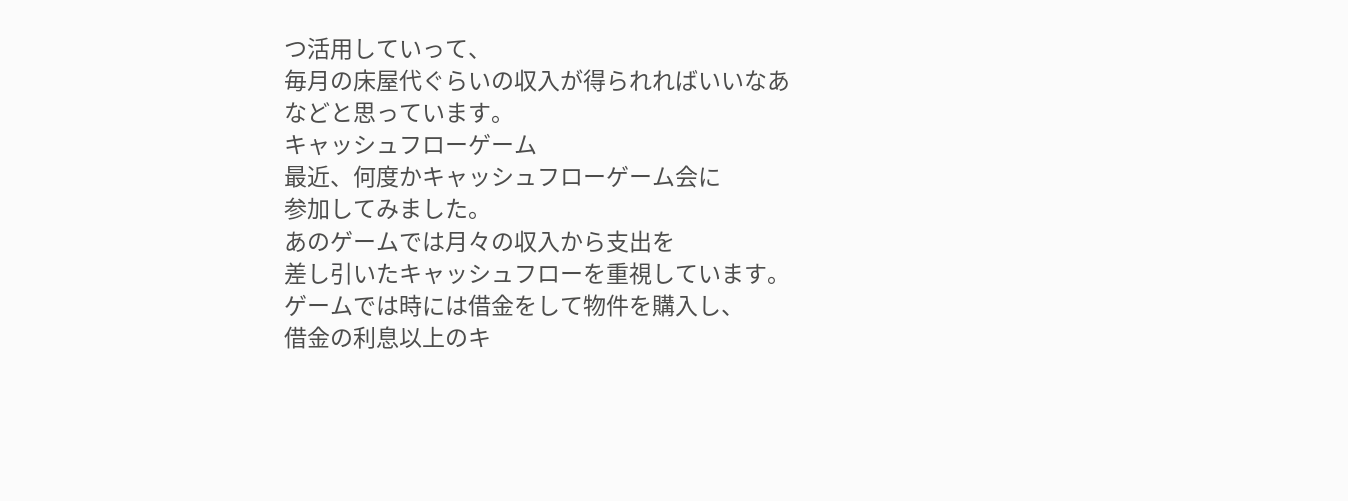つ活用していって、
毎月の床屋代ぐらいの収入が得られればいいなあ
などと思っています。
キャッシュフローゲーム
最近、何度かキャッシュフローゲーム会に
参加してみました。
あのゲームでは月々の収入から支出を
差し引いたキャッシュフローを重視しています。
ゲームでは時には借金をして物件を購入し、
借金の利息以上のキ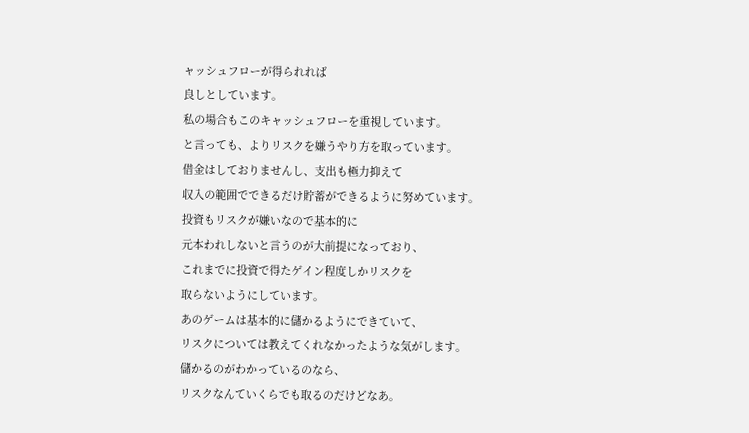ャッシュフローが得られれば
良しとしています。
私の場合もこのキャッシュフローを重視しています。
と言っても、よりリスクを嫌うやり方を取っています。
借金はしておりませんし、支出も極力抑えて
収入の範囲でできるだけ貯蓄ができるように努めています。
投資もリスクが嫌いなので基本的に
元本われしないと言うのが大前提になっており、
これまでに投資で得たゲイン程度しかリスクを
取らないようにしています。
あのゲームは基本的に儲かるようにできていて、
リスクについては教えてくれなかったような気がします。
儲かるのがわかっているのなら、
リスクなんていくらでも取るのだけどなあ。